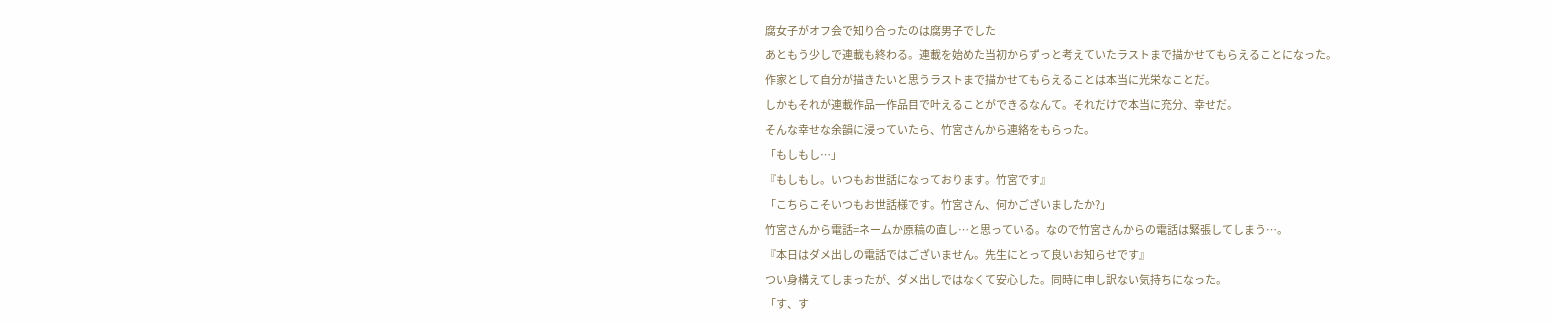腐女子がオフ会で知り合ったのは腐男子でした
あともう少しで連載も終わる。連載を始めた当初からずっと考えていたラストまで描かせてもらえることになった。
作家として自分が描きたいと思うラストまで描かせてもらえることは本当に光栄なことだ。
しかもそれが連載作品一作品目で叶えることができるなんて。それだけで本当に充分、幸せだ。
そんな幸せな余韻に浸っていたら、竹宮さんから連絡をもらった。
「もしもし…」
『もしもし。いつもお世話になっております。竹宮です』
「こちらこそいつもお世話様です。竹宮さん、何かございましたか?」
竹宮さんから電話=ネームか原稿の直し…と思っている。なので竹宮さんからの電話は緊張してしまう…。
『本日はダメ出しの電話ではございません。先生にとって良いお知らせです』
つい身構えてしまったが、ダメ出しではなくて安心した。同時に申し訳ない気持ちになった。
「す、す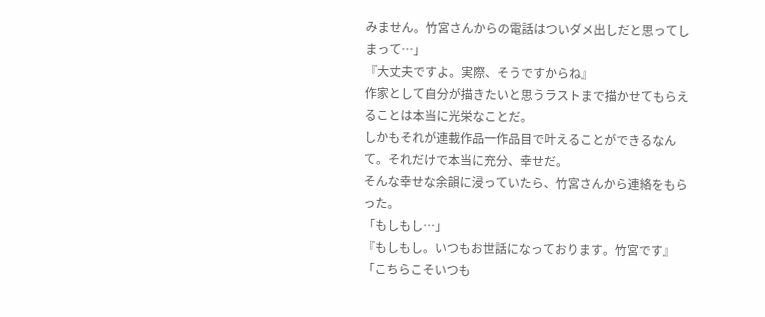みません。竹宮さんからの電話はついダメ出しだと思ってしまって…」
『大丈夫ですよ。実際、そうですからね』
作家として自分が描きたいと思うラストまで描かせてもらえることは本当に光栄なことだ。
しかもそれが連載作品一作品目で叶えることができるなんて。それだけで本当に充分、幸せだ。
そんな幸せな余韻に浸っていたら、竹宮さんから連絡をもらった。
「もしもし…」
『もしもし。いつもお世話になっております。竹宮です』
「こちらこそいつも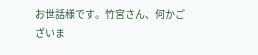お世話様です。竹宮さん、何かございま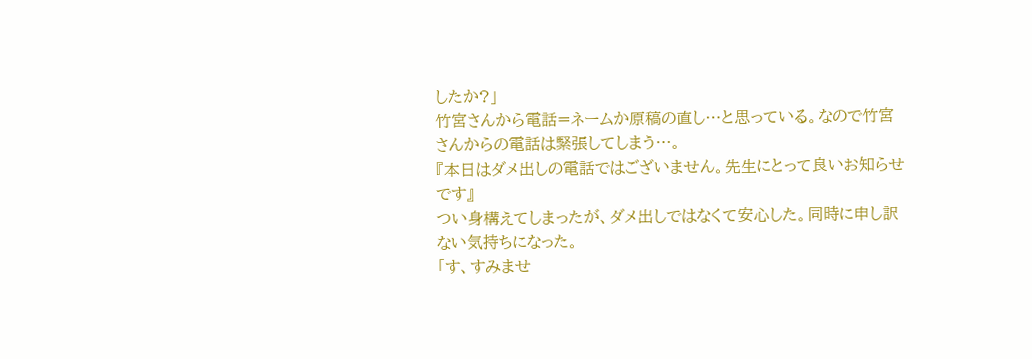したか?」
竹宮さんから電話=ネームか原稿の直し…と思っている。なので竹宮さんからの電話は緊張してしまう…。
『本日はダメ出しの電話ではございません。先生にとって良いお知らせです』
つい身構えてしまったが、ダメ出しではなくて安心した。同時に申し訳ない気持ちになった。
「す、すみませ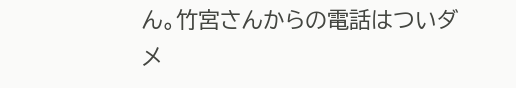ん。竹宮さんからの電話はついダメ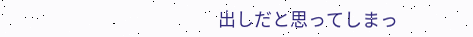出しだと思ってしまっ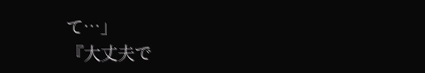て…」
『大丈夫で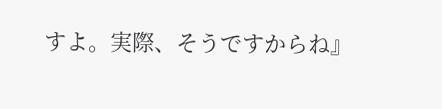すよ。実際、そうですからね』